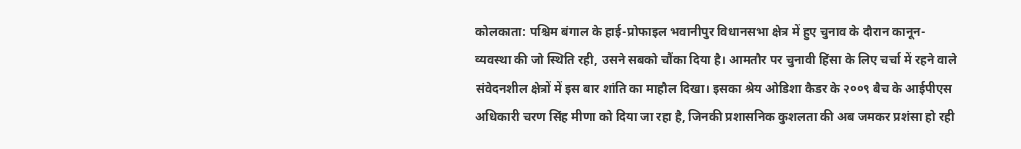कोलकाता: पश्चिम बंगाल के हाई-प्रोफाइल भवानीपुर विधानसभा क्षेत्र में हुए चुनाव के दौरान कानून-व्यवस्था की जो स्थिति रही, उसने सबको चौंका दिया है। आमतौर पर चुनावी हिंसा के लिए चर्चा में रहने वाले संवेदनशील क्षेत्रों में इस बार शांति का माहौल दिखा। इसका श्रेय ओडिशा कैडर के २००९ बैच के आईपीएस अधिकारी चरण सिंह मीणा को दिया जा रहा है, जिनकी प्रशासनिक कुशलता की अब जमकर प्रशंसा हो रही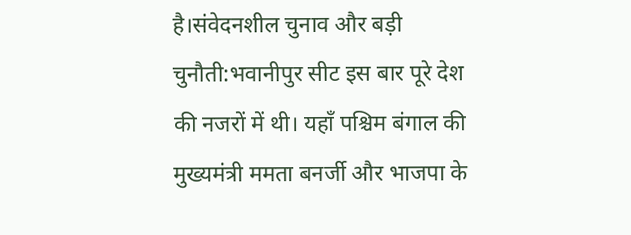है।संवेदनशील चुनाव और बड़ी चुनौती:भवानीपुर सीट इस बार पूरे देश की नजरों में थी। यहाँ पश्चिम बंगाल की मुख्यमंत्री ममता बनर्जी और भाजपा के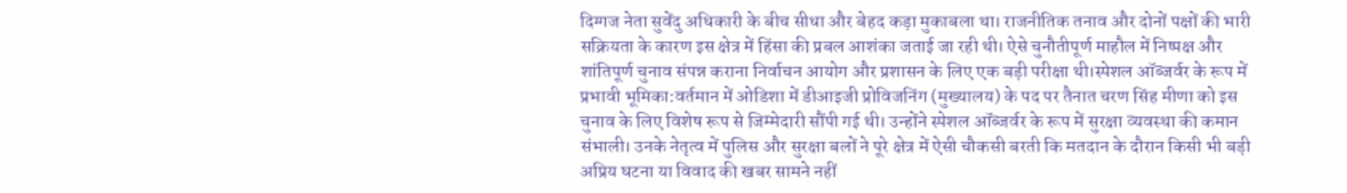दिग्गज नेता सुवेंदु अधिकारी के बीच सीधा और बेहद कड़ा मुकाबला था। राजनीतिक तनाव और दोनों पक्षों की भारी सक्रियता के कारण इस क्षेत्र में हिंसा की प्रबल आशंका जताई जा रही थी। ऐसे चुनौतीपूर्ण माहौल में निष्पक्ष और शांतिपूर्ण चुनाव संपन्न कराना निर्वाचन आयोग और प्रशासन के लिए एक बड़ी परीक्षा थी।स्पेशल ऑब्जर्वर के रूप में प्रभावी भूमिका:वर्तमान में ओडिशा में डीआइजी प्रोविजनिंग (मुख्यालय) के पद पर तैनात चरण सिंह मीणा को इस चुनाव के लिए विशेष रूप से जिम्मेदारी सौंपी गई थी। उन्होंने स्पेशल ऑब्जर्वर के रूप में सुरक्षा व्यवस्था की कमान संभाली। उनके नेतृत्व में पुलिस और सुरक्षा बलों ने पूरे क्षेत्र में ऐसी चौकसी बरती कि मतदान के दौरान किसी भी बड़ी अप्रिय घटना या विवाद की खबर सामने नहीं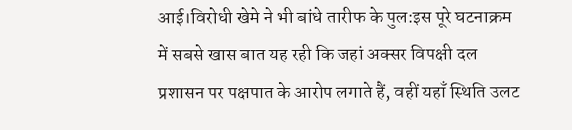आई।विरोधी खेमे ने भी बांधे तारीफ के पुल:इस पूरे घटनाक्रम में सबसे खास बात यह रही कि जहां अक्सर विपक्षी दल प्रशासन पर पक्षपात के आरोप लगाते हैं, वहीं यहाँ स्थिति उलट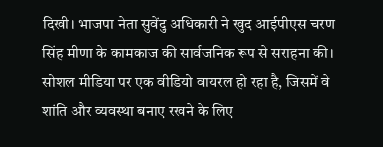दिखी। भाजपा नेता सुवेंदु अधिकारी ने खुद आईपीएस चरण सिंह मीणा के कामकाज की सार्वजनिक रूप से सराहना की। सोशल मीडिया पर एक वीडियो वायरल हो रहा है, जिसमें वे शांति और व्यवस्था बनाए रखने के लिए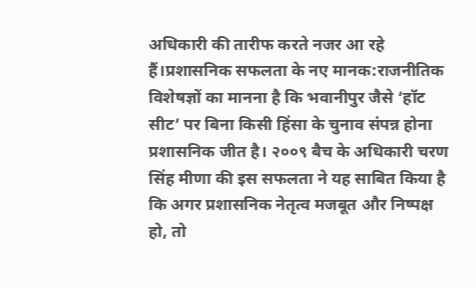अधिकारी की तारीफ करते नजर आ रहे हैं।प्रशासनिक सफलता के नए मानक:राजनीतिक विशेषज्ञों का मानना है कि भवानीपुर जैसे ‘हॉट सीट’ पर बिना किसी हिंसा के चुनाव संपन्न होना प्रशासनिक जीत है। २००९ बैच के अधिकारी चरण सिंह मीणा की इस सफलता ने यह साबित किया है कि अगर प्रशासनिक नेतृत्व मजबूत और निष्पक्ष हो, तो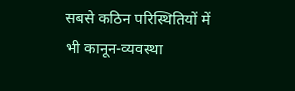सबसे कठिन परिस्थितियों में भी कानून-व्यवस्था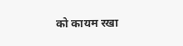को कायम रखा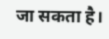जा सकता है।